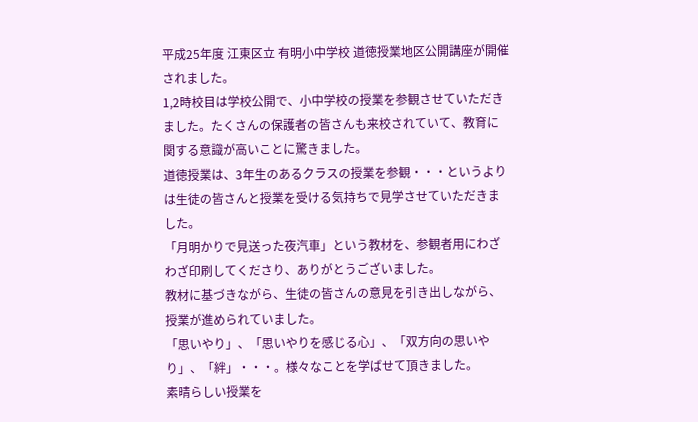平成25年度 江東区立 有明小中学校 道徳授業地区公開講座が開催されました。
1,2時校目は学校公開で、小中学校の授業を参観させていただきました。たくさんの保護者の皆さんも来校されていて、教育に関する意識が高いことに驚きました。
道徳授業は、3年生のあるクラスの授業を参観・・・というよりは生徒の皆さんと授業を受ける気持ちで見学させていただきました。
「月明かりで見送った夜汽車」という教材を、参観者用にわざわざ印刷してくださり、ありがとうございました。
教材に基づきながら、生徒の皆さんの意見を引き出しながら、授業が進められていました。
「思いやり」、「思いやりを感じる心」、「双方向の思いやり」、「絆」・・・。様々なことを学ばせて頂きました。
素晴らしい授業を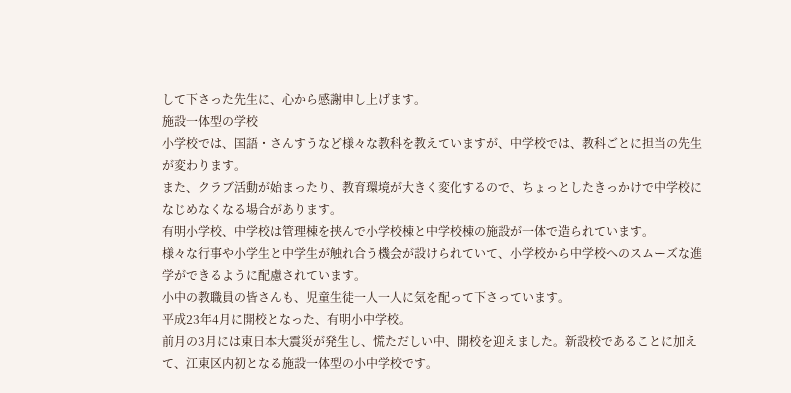して下さった先生に、心から感謝申し上げます。
施設一体型の学校
小学校では、国語・さんすうなど様々な教科を教えていますが、中学校では、教科ごとに担当の先生が変わります。
また、クラブ活動が始まったり、教育環境が大きく変化するので、ちょっとしたきっかけで中学校になじめなくなる場合があります。
有明小学校、中学校は管理棟を挟んで小学校棟と中学校棟の施設が一体で造られています。
様々な行事や小学生と中学生が触れ合う機会が設けられていて、小学校から中学校へのスムーズな進学ができるように配慮されています。
小中の教職員の皆さんも、児童生徒一人一人に気を配って下さっています。
平成23年4月に開校となった、有明小中学校。
前月の3月には東日本大震災が発生し、慌ただしい中、開校を迎えました。新設校であることに加えて、江東区内初となる施設一体型の小中学校です。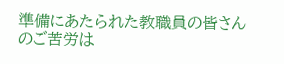準備にあたられた教職員の皆さんのご苦労は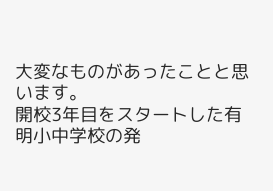大変なものがあったことと思います。
開校3年目をスタートした有明小中学校の発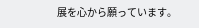展を心から願っています。